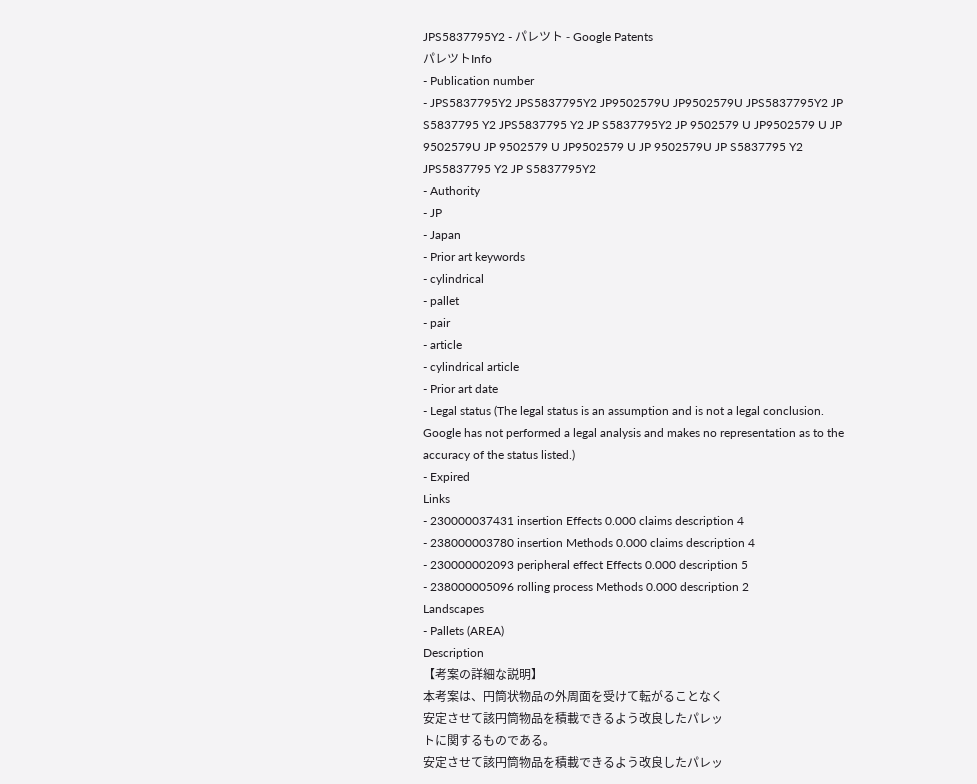JPS5837795Y2 - パレツト - Google Patents
パレツトInfo
- Publication number
- JPS5837795Y2 JPS5837795Y2 JP9502579U JP9502579U JPS5837795Y2 JP S5837795 Y2 JPS5837795 Y2 JP S5837795Y2 JP 9502579 U JP9502579 U JP 9502579U JP 9502579 U JP9502579 U JP 9502579U JP S5837795 Y2 JPS5837795 Y2 JP S5837795Y2
- Authority
- JP
- Japan
- Prior art keywords
- cylindrical
- pallet
- pair
- article
- cylindrical article
- Prior art date
- Legal status (The legal status is an assumption and is not a legal conclusion. Google has not performed a legal analysis and makes no representation as to the accuracy of the status listed.)
- Expired
Links
- 230000037431 insertion Effects 0.000 claims description 4
- 238000003780 insertion Methods 0.000 claims description 4
- 230000002093 peripheral effect Effects 0.000 description 5
- 238000005096 rolling process Methods 0.000 description 2
Landscapes
- Pallets (AREA)
Description
【考案の詳細な説明】
本考案は、円筒状物品の外周面を受けて転がることなく
安定させて該円筒物品を積載できるよう改良したパレッ
トに関するものである。
安定させて該円筒物品を積載できるよう改良したパレッ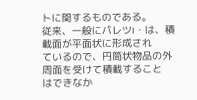トに関するものである。
従来、一般にパレツI・は、積載面が平面状に形成され
ているので、円筒状物品の外周面を受けて積載すること
はできなか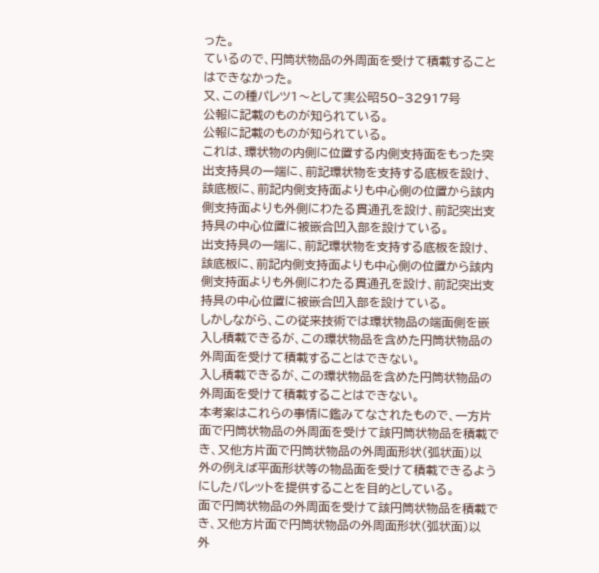った。
ているので、円筒状物品の外周面を受けて積載すること
はできなかった。
又、この種パレツ1〜として実公昭50−32917号
公報に記載のものが知られている。
公報に記載のものが知られている。
これは、環状物の内側に位置する内側支持面をもった突
出支持具の一端に、前記環状物を支持する底板を設け、
該底板に、前記内側支持面よりも中心側の位置から該内
側支持面よりも外側にわたる貫通孔を設け、前記突出支
持具の中心位置に被嵌合凹入部を設けている。
出支持具の一端に、前記環状物を支持する底板を設け、
該底板に、前記内側支持面よりも中心側の位置から該内
側支持面よりも外側にわたる貫通孔を設け、前記突出支
持具の中心位置に被嵌合凹入部を設けている。
しかしながら、この従来技術では環状物品の端面側を嵌
入し積載できるが、この環状物品を含めた円筒状物品の
外周面を受けて積載することはできない。
入し積載できるが、この環状物品を含めた円筒状物品の
外周面を受けて積載することはできない。
本考案はこれらの事情に鑑みてなされたもので、一方片
面で円筒状物品の外周面を受けて該円筒状物品を積載で
き、又他方片面で円筒状物品の外周面形状(弧状面)以
外の例えば平面形状等の物品面を受けて積載できるよう
にしたパレットを提供することを目的としている。
面で円筒状物品の外周面を受けて該円筒状物品を積載で
き、又他方片面で円筒状物品の外周面形状(弧状面)以
外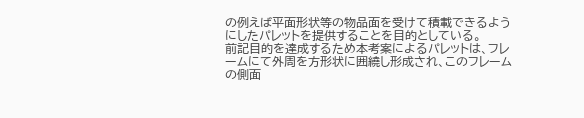の例えば平面形状等の物品面を受けて積載できるよう
にしたパレットを提供することを目的としている。
前記目的を達成するため本考案によるパレットは、フレ
ームにて外周を方形状に囲繞し形成され、このフレーム
の側面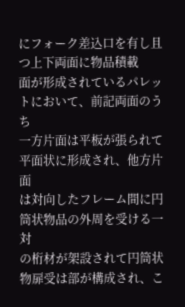にフォーク差込口を有し且つ上下両面に物品積載
面が形成されているパレットにおいて、前記両面のうち
一方片面は平板が張られて平面状に形成され、他方片面
は対向したフレーム間に円筒状物品の外周を受ける一対
の桁材が架設されて円筒状物扉受は部が構成され、こ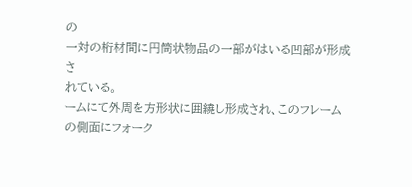の
一対の桁材間に円筒状物品の一部がはいる凹部が形成さ
れている。
ームにて外周を方形状に囲繞し形成され、このフレーム
の側面にフォーク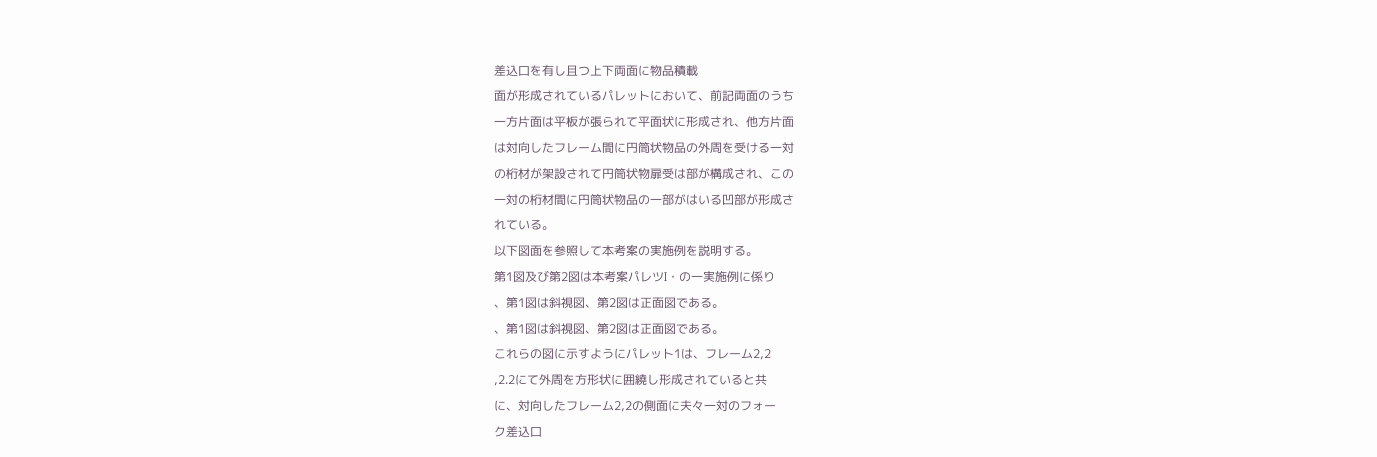差込口を有し且つ上下両面に物品積載
面が形成されているパレットにおいて、前記両面のうち
一方片面は平板が張られて平面状に形成され、他方片面
は対向したフレーム間に円筒状物品の外周を受ける一対
の桁材が架設されて円筒状物扉受は部が構成され、この
一対の桁材間に円筒状物品の一部がはいる凹部が形成さ
れている。
以下図面を参照して本考案の実施例を説明する。
第1図及び第2図は本考案パレツI・の一実施例に係り
、第1図は斜視図、第2図は正面図である。
、第1図は斜視図、第2図は正面図である。
これらの図に示すようにパレット1は、フレーム2,2
,2.2にて外周を方形状に囲繞し形成されていると共
に、対向したフレーム2,2の側面に夫々一対のフォー
ク差込口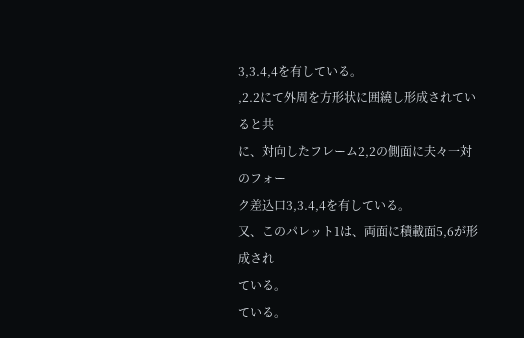3,3.4,4を有している。
,2.2にて外周を方形状に囲繞し形成されていると共
に、対向したフレーム2,2の側面に夫々一対のフォー
ク差込口3,3.4,4を有している。
又、このパレット1は、両面に積載面5,6が形成され
ている。
ている。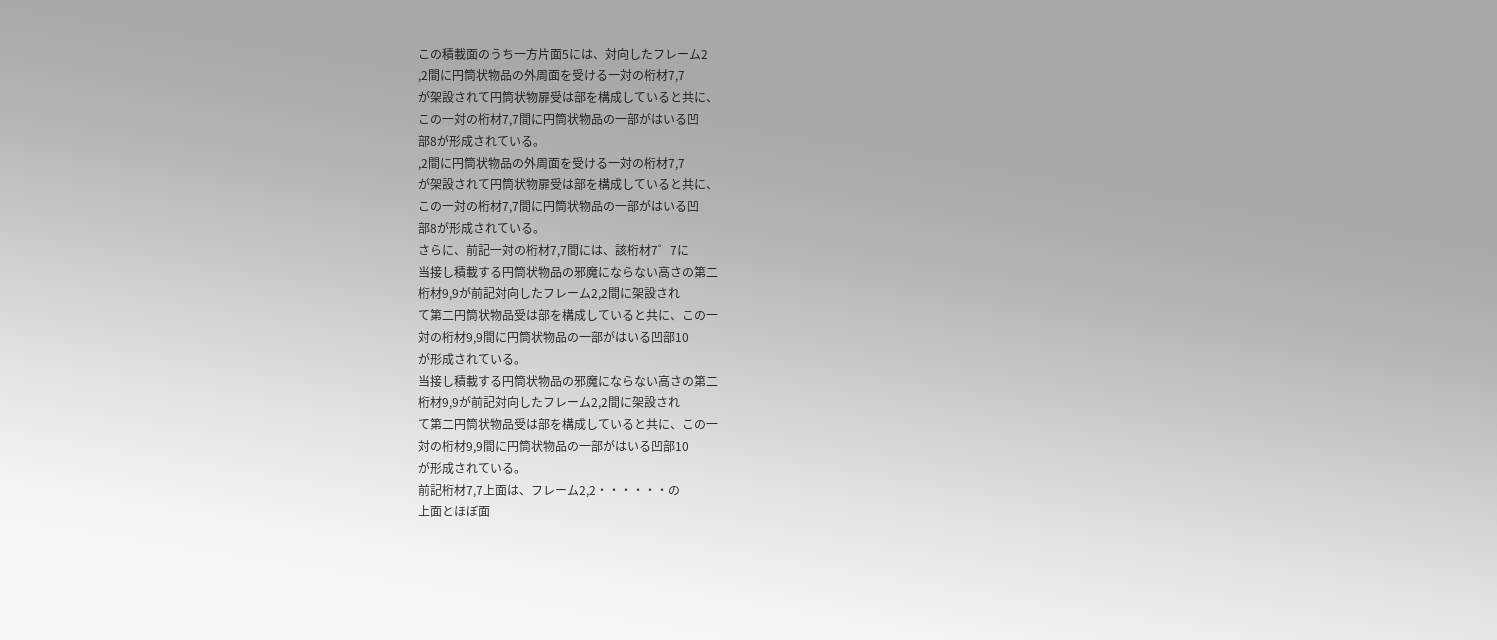この積載面のうち一方片面5には、対向したフレーム2
,2間に円筒状物品の外周面を受ける一対の桁材7,7
が架設されて円筒状物扉受は部を構成していると共に、
この一対の桁材7,7間に円筒状物品の一部がはいる凹
部8が形成されている。
,2間に円筒状物品の外周面を受ける一対の桁材7,7
が架設されて円筒状物扉受は部を構成していると共に、
この一対の桁材7,7間に円筒状物品の一部がはいる凹
部8が形成されている。
さらに、前記一対の桁材7,7間には、該桁材7゜7に
当接し積載する円筒状物品の邪魔にならない高さの第二
桁材9,9が前記対向したフレーム2,2間に架設され
て第二円筒状物品受は部を構成していると共に、この一
対の桁材9,9間に円筒状物品の一部がはいる凹部10
が形成されている。
当接し積載する円筒状物品の邪魔にならない高さの第二
桁材9,9が前記対向したフレーム2,2間に架設され
て第二円筒状物品受は部を構成していると共に、この一
対の桁材9,9間に円筒状物品の一部がはいる凹部10
が形成されている。
前記桁材7,7上面は、フレーム2,2・・・・・・の
上面とほぼ面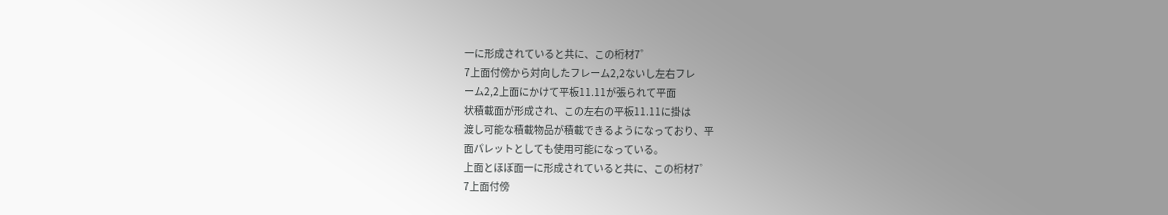一に形成されていると共に、この桁材7゜
7上面付傍から対向したフレーム2,2ないし左右フレ
ーム2,2上面にかけて平板11.11が張られて平面
状積載面が形成され、この左右の平板11.11に掛は
渡し可能な積載物品が積載できるようになっており、平
面パレットとしても使用可能になっている。
上面とほぼ面一に形成されていると共に、この桁材7゜
7上面付傍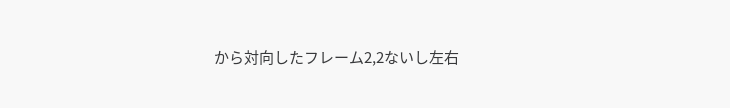から対向したフレーム2,2ないし左右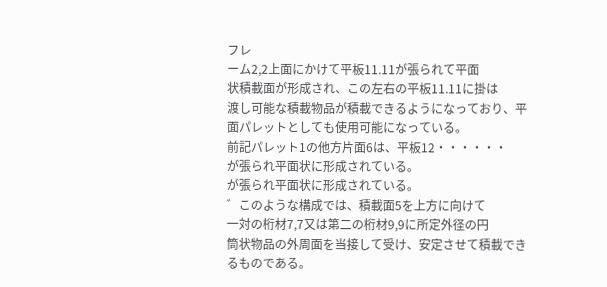フレ
ーム2,2上面にかけて平板11.11が張られて平面
状積載面が形成され、この左右の平板11.11に掛は
渡し可能な積載物品が積載できるようになっており、平
面パレットとしても使用可能になっている。
前記パレット1の他方片面6は、平板12・・・・・・
が張られ平面状に形成されている。
が張られ平面状に形成されている。
゛このような構成では、積載面5を上方に向けて
一対の桁材7,7又は第二の桁材9,9に所定外径の円
筒状物品の外周面を当接して受け、安定させて積載でき
るものである。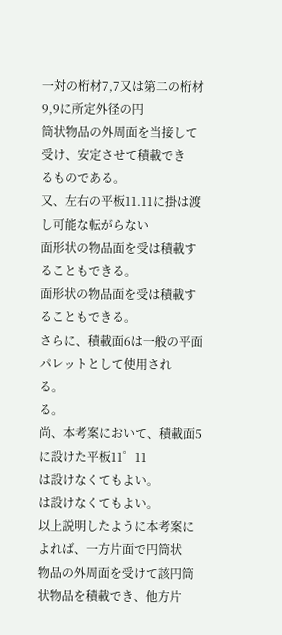一対の桁材7,7又は第二の桁材9,9に所定外径の円
筒状物品の外周面を当接して受け、安定させて積載でき
るものである。
又、左右の平板11.11に掛は渡し可能な転がらない
面形状の物品面を受は積載することもできる。
面形状の物品面を受は積載することもできる。
さらに、積載面6は一般の平面パレットとして使用され
る。
る。
尚、本考案において、積載面5に設けた平板11゜11
は設けなくてもよい。
は設けなくてもよい。
以上説明したように本考案によれば、一方片面で円筒状
物品の外周面を受けて該円筒状物品を積載でき、他方片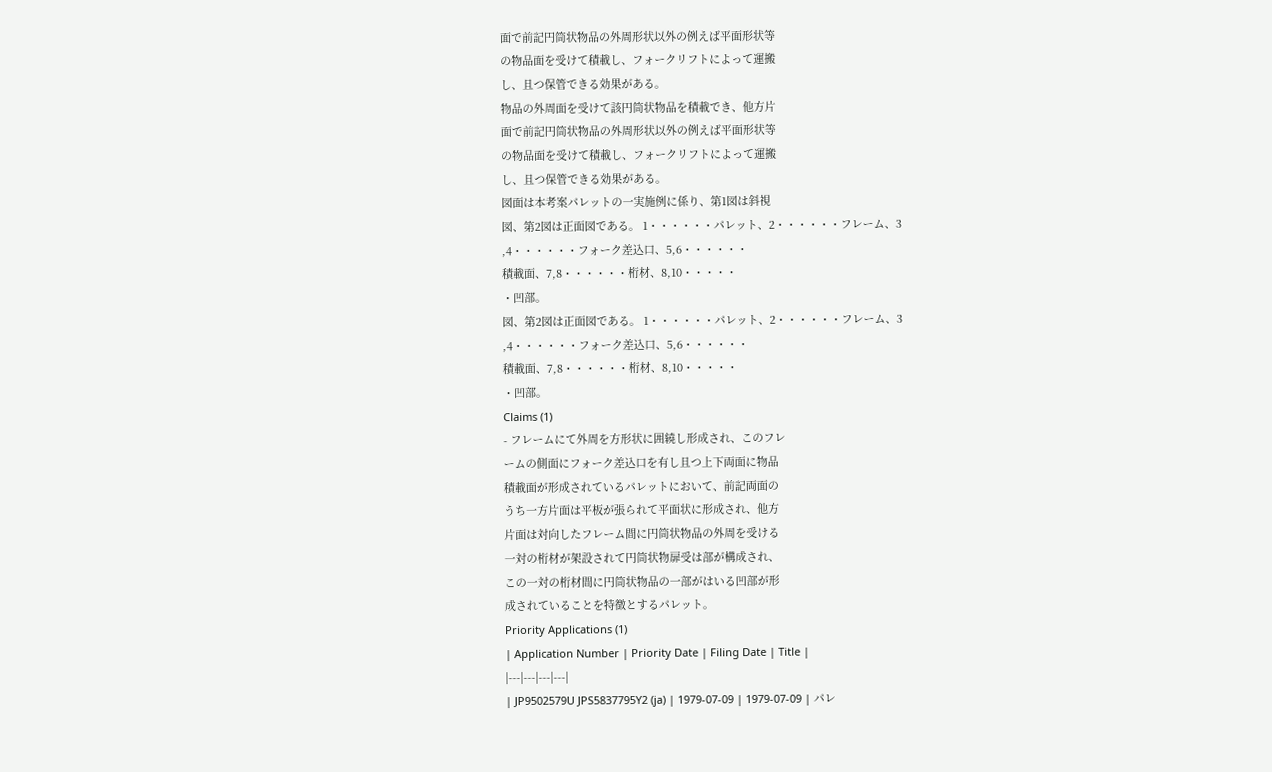面で前記円筒状物品の外周形状以外の例えば平面形状等
の物品面を受けて積載し、フォークリフトによって運搬
し、且つ保管できる効果がある。
物品の外周面を受けて該円筒状物品を積載でき、他方片
面で前記円筒状物品の外周形状以外の例えば平面形状等
の物品面を受けて積載し、フォークリフトによって運搬
し、且つ保管できる効果がある。
図面は本考案パレットの一実施例に係り、第1図は斜視
図、第2図は正面図である。 1・・・・・・パレット、2・・・・・・フレーム、3
,4・・・・・・フォーク差込口、5,6・・・・・・
積載面、7,8・・・・・・桁材、8,10・・・・・
・凹部。
図、第2図は正面図である。 1・・・・・・パレット、2・・・・・・フレーム、3
,4・・・・・・フォーク差込口、5,6・・・・・・
積載面、7,8・・・・・・桁材、8,10・・・・・
・凹部。
Claims (1)
- フレームにて外周を方形状に囲繞し形成され、このフレ
ームの側面にフォーク差込口を有し且つ上下両面に物品
積載面が形成されているパレットにおいて、前記両面の
うち一方片面は平板が張られて平面状に形成され、他方
片面は対向したフレーム間に円筒状物品の外周を受ける
一対の桁材が架設されて円筒状物扉受は部が構成され、
この一対の桁材間に円筒状物品の一部がはいる凹部が形
成されていることを特徴とするパレット。
Priority Applications (1)
| Application Number | Priority Date | Filing Date | Title |
|---|---|---|---|
| JP9502579U JPS5837795Y2 (ja) | 1979-07-09 | 1979-07-09 | パレ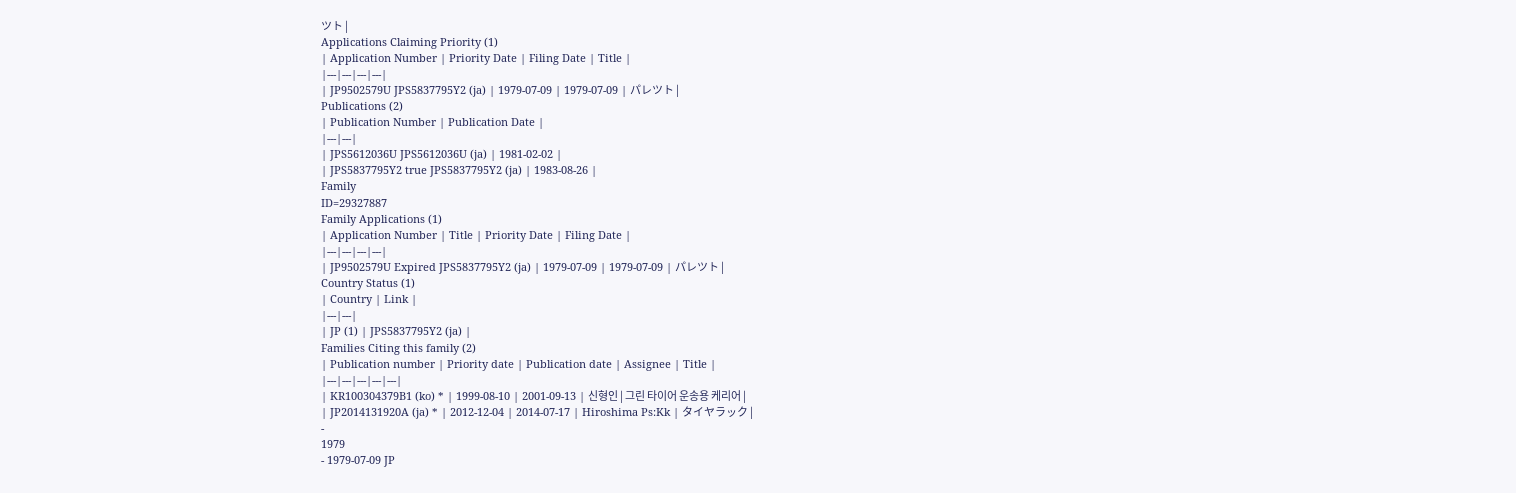ツト |
Applications Claiming Priority (1)
| Application Number | Priority Date | Filing Date | Title |
|---|---|---|---|
| JP9502579U JPS5837795Y2 (ja) | 1979-07-09 | 1979-07-09 | パレツト |
Publications (2)
| Publication Number | Publication Date |
|---|---|
| JPS5612036U JPS5612036U (ja) | 1981-02-02 |
| JPS5837795Y2 true JPS5837795Y2 (ja) | 1983-08-26 |
Family
ID=29327887
Family Applications (1)
| Application Number | Title | Priority Date | Filing Date |
|---|---|---|---|
| JP9502579U Expired JPS5837795Y2 (ja) | 1979-07-09 | 1979-07-09 | パレツト |
Country Status (1)
| Country | Link |
|---|---|
| JP (1) | JPS5837795Y2 (ja) |
Families Citing this family (2)
| Publication number | Priority date | Publication date | Assignee | Title |
|---|---|---|---|---|
| KR100304379B1 (ko) * | 1999-08-10 | 2001-09-13 | 신형인 | 그린 타이어 운송용 케리어 |
| JP2014131920A (ja) * | 2012-12-04 | 2014-07-17 | Hiroshima Ps:Kk | タイヤラック |
-
1979
- 1979-07-09 JP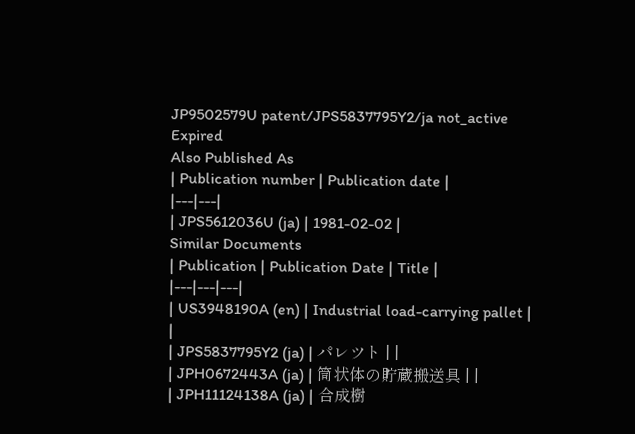JP9502579U patent/JPS5837795Y2/ja not_active Expired
Also Published As
| Publication number | Publication date |
|---|---|
| JPS5612036U (ja) | 1981-02-02 |
Similar Documents
| Publication | Publication Date | Title |
|---|---|---|
| US3948190A (en) | Industrial load-carrying pallet | |
| JPS5837795Y2 (ja) | パレツト | |
| JPH0672443A (ja) | 筒状体の貯蔵搬送具 | |
| JPH11124138A (ja) | 合成樹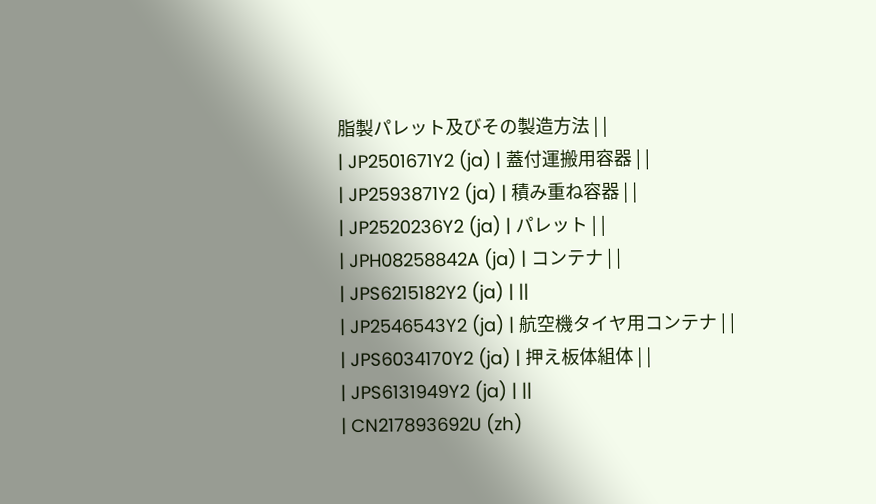脂製パレット及びその製造方法 | |
| JP2501671Y2 (ja) | 蓋付運搬用容器 | |
| JP2593871Y2 (ja) | 積み重ね容器 | |
| JP2520236Y2 (ja) | パレット | |
| JPH08258842A (ja) | コンテナ | |
| JPS6215182Y2 (ja) | ||
| JP2546543Y2 (ja) | 航空機タイヤ用コンテナ | |
| JPS6034170Y2 (ja) | 押え板体組体 | |
| JPS6131949Y2 (ja) | ||
| CN217893692U (zh)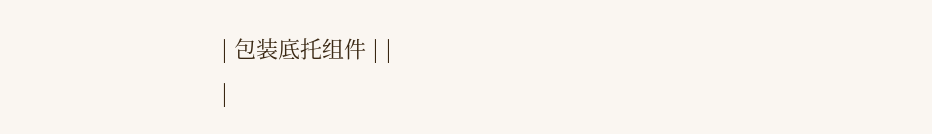| 包装底托组件 | |
|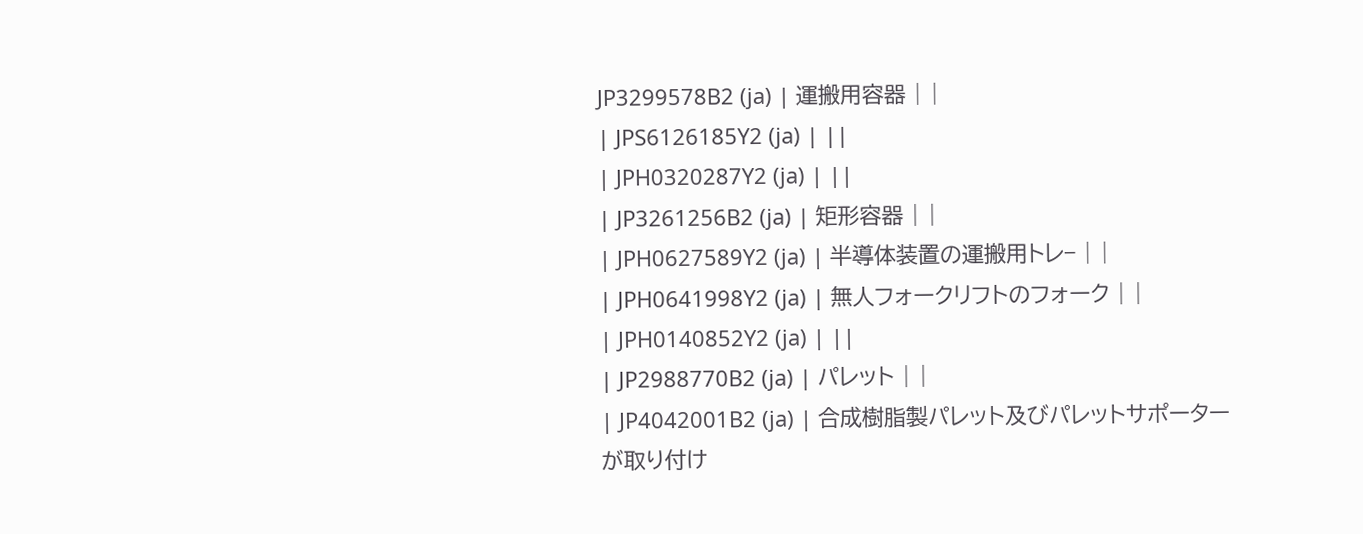JP3299578B2 (ja) | 運搬用容器 | |
| JPS6126185Y2 (ja) | ||
| JPH0320287Y2 (ja) | ||
| JP3261256B2 (ja) | 矩形容器 | |
| JPH0627589Y2 (ja) | 半導体装置の運搬用トレ− | |
| JPH0641998Y2 (ja) | 無人フォークリフトのフォーク | |
| JPH0140852Y2 (ja) | ||
| JP2988770B2 (ja) | パレット | |
| JP4042001B2 (ja) | 合成樹脂製パレット及びパレットサポーターが取り付け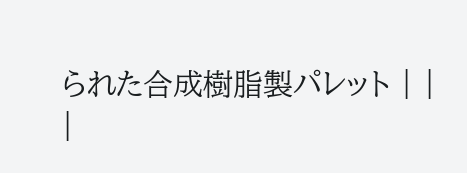られた合成樹脂製パレット | |
|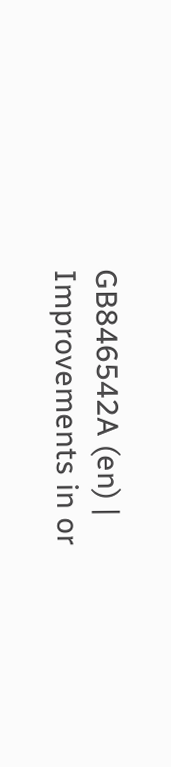GB846542A (en) | Improvements in or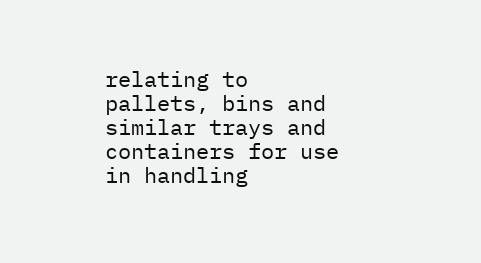relating to pallets, bins and similar trays and containers for use in handling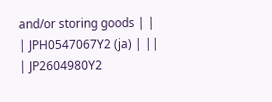and/or storing goods | |
| JPH0547067Y2 (ja) | ||
| JP2604980Y2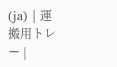(ja) | 運搬用トレー |